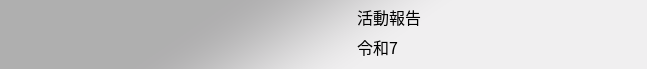活動報告
令和7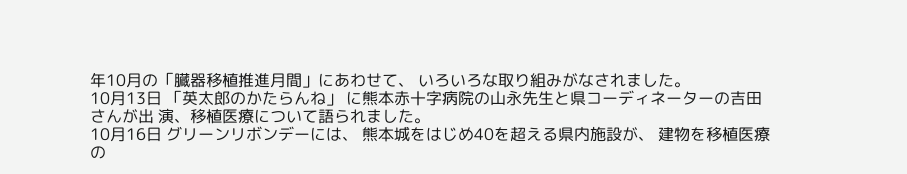年10月の「臓器移植推進月間」にあわせて、 いろいろな取り組みがなされました。
10月13日 「英太郎のかたらんね」 に熊本赤十字病院の山永先生と県コーディネーターの吉田さんが出 演、移植医療について語られました。
10月16日 グリーンリボンデーには、 熊本城をはじめ40を超える県内施設が、 建物を移植医療の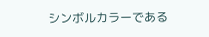シンボルカラーである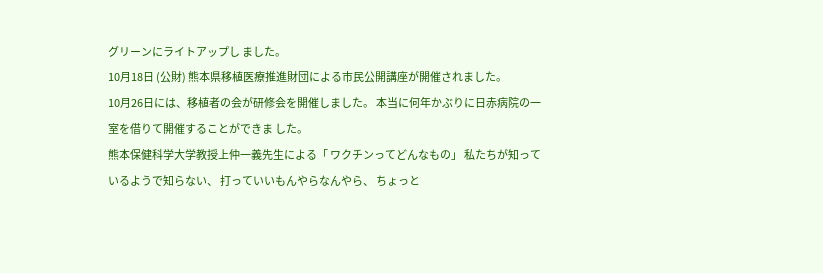グリーンにライトアップし ました。
10月18日 (公財) 熊本県移植医療推進財団による市民公開講座が開催されました。
10月26日には、移植者の会が研修会を開催しました。 本当に何年かぶりに日赤病院の一室を借りて開催することができま した。
熊本保健科学大学教授上仲一義先生による「 ワクチンってどんなもの」 私たちが知っているようで知らない、 打っていいもんやらなんやら、 ちょっと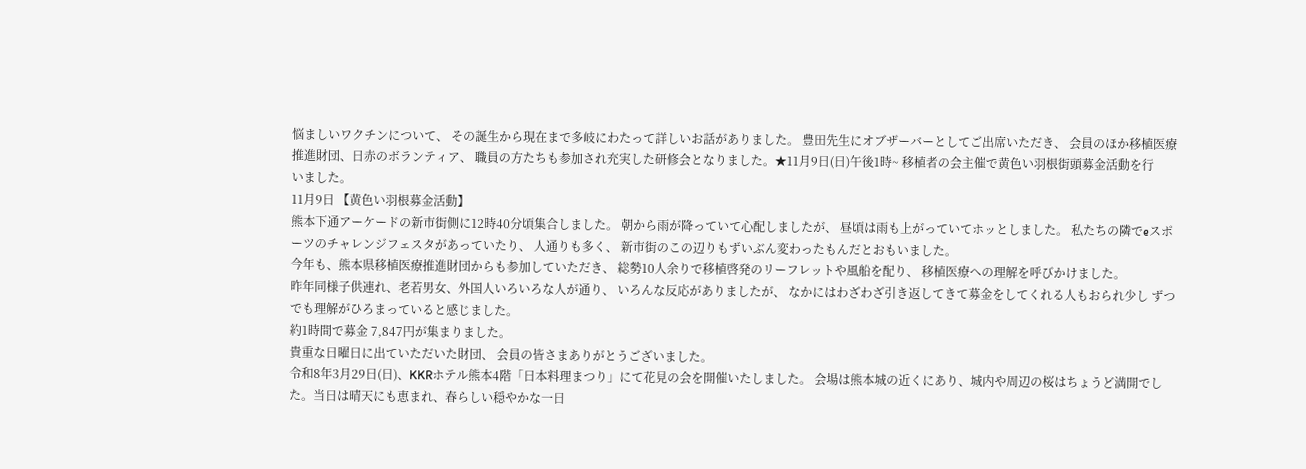悩ましいワクチンについて、 その誕生から現在まで多岐にわたって詳しいお話がありました。 豊田先生にオブザーバーとしてご出席いただき、 会員のほか移植医療推進財団、日赤のボランティア、 職員の方たちも参加され充実した研修会となりました。★11月9日(日)午後1時~ 移植者の会主催で黄色い羽根街頭募金活動を行
いました。
11月9日 【黄色い羽根募金活動】
熊本下通アーケードの新市街側に12時40分頃集合しました。 朝から雨が降っていて心配しましたが、 昼頃は雨も上がっていてホッとしました。 私たちの隣でeスポーツのチャレンジフェスタがあっていたり、 人通りも多く、 新市街のこの辺りもずいぶん変わったもんだとおもいました。
今年も、熊本県移植医療推進財団からも参加していただき、 総勢10人余りで移植啓発のリーフレットや風船を配り、 移植医療への理解を呼びかけました。
昨年同様子供連れ、老若男女、外国人いろいろな人が通り、 いろんな反応がありましたが、 なかにはわざわざ引き返してきて募金をしてくれる人もおられ少し ずつでも理解がひろまっていると感じました。
約1時間で募金 7,847円が集まりました。
貴重な日曜日に出ていただいた財団、 会員の皆さまありがとうございました。
令和8年3月29日(日)、KKRホテル熊本4階「日本料理まつり」にて花見の会を開催いたしました。 会場は熊本城の近くにあり、城内や周辺の桜はちょうど満開でした。当日は晴天にも恵まれ、春らしい穏やかな一日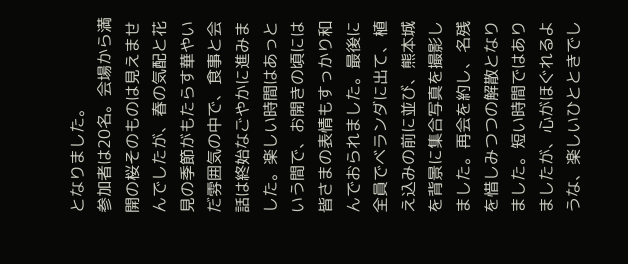となりました。
参加者は20名。会場から満開の桜そのものは見えませんでしたが、春の気配と花見の季節がもたらす華やいだ雰囲気の中で、食事と会話は終始なごやかに進みました。楽しい時間はあっという間で、お開きの頃には皆さまの表情もすっかり和んでおられました。最後に全員でベランダに出て、植え込みの前に並び、熊本城を背景に集合写真を撮影しました。再会を約し、名残を惜しみつつの解散となりました。短い時間ではありましたが、心がほぐれるような、楽しいひとときでし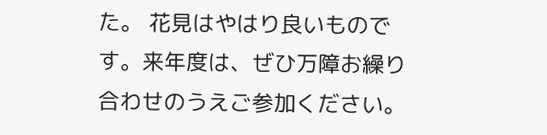た。 花見はやはり良いものです。来年度は、ぜひ万障お繰り合わせのうえご参加ください。